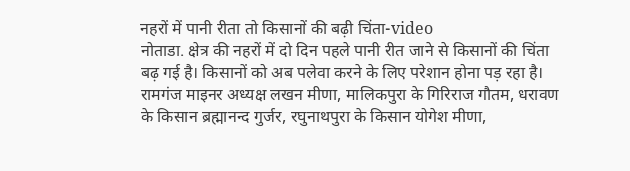नहरों में पानी रीता तो किसानों की बढ़ी चिंता-video
नोताडा. क्षेत्र की नहरों में दो दिन पहले पानी रीत जाने से किसानों की चिंता बढ़ गई है। किसानों को अब पलेवा करने के लिए परेशान होना पड़ रहा है।
रामगंज माइनर अध्यक्ष लखन मीणा, मालिकपुरा के गिरिराज गौतम, धरावण के किसान ब्रह्मानन्द गुर्जर, रघुनाथपुरा के किसान योगेश मीणा,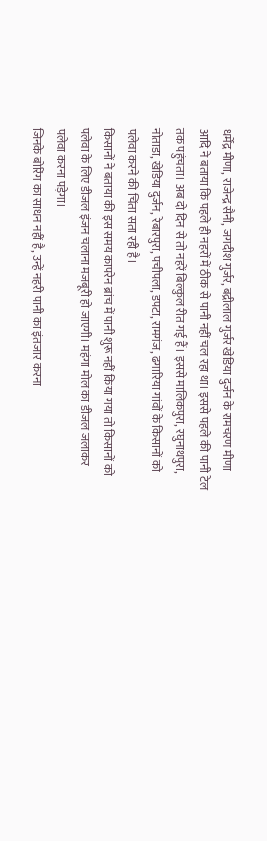धर्मेंद्र मीणा, राजेन्द्र सैनी, जगदीश गुर्जर, बद्रीलाल गुर्जर खेडिया दुर्जन के रामचरण मीणा आदि ने बताया कि पहले ही नहरों में ठीक से पानी नहीं चल रहा था। इससे पहले की पानी टेल तक पहुंचता। अब दो दिन से तो नहरें बिल्कुल रीत गई हैं। इससे मालिकपुरा, रघुनाथपुरा, नोताडा, खेडिया दुर्जन, रेबारपुरा, पचीपला, डपटा, रामगंज, ढगारिया गांवों के किसानों को पलेवा करने की चिंता सता रही है।
किसानों ने बताया की इस समय कापरेन ब्रांच में पानी शुरू नहीं किया गया तो किसानों को पलेवा के लिए डीजल इंजन चलाना मजबूरी हो जाएगी। महंगा मोल का डीजल जलाकर पलेवा करना पड़ेगा।
जिनके बोरिंग का साधन नहीं है, उन्हें नहरी पानी का इंतजार करना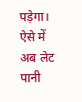पड़ेगा। ऐसे में अब लेट पानी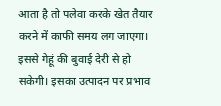आता है तो पलेवा करके खेत तैयार करने में काफी समय लग जाएगा। इससे गेहूं की बुवाई देरी से हो सकेगी। इसका उत्पादन पर प्रभाव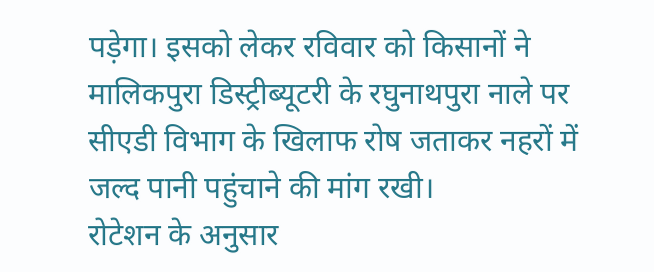पड़ेगा। इसको लेकर रविवार को किसानों ने मालिकपुरा डिस्ट्रीब्यूटरी के रघुनाथपुरा नाले पर सीएडी विभाग के खिलाफ रोष जताकर नहरों में जल्द पानी पहुंचाने की मांग रखी।
रोटेशन के अनुसार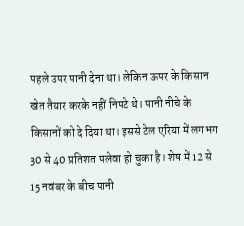पहले उपर पानी देना था। लेकिन ऊपर के किसान खेत तैयार करके नहीं निपटे थे। पानी नीचे के किसानों को दे दिया था। इससे टेल एरिया में लगभग 30 से 40 प्रतिशत पलेवा हो चुका है। शेष में 12 से 15 नवंबर के बीच पानी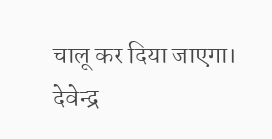चालू कर दिया जाएगा।
देवेन्द्र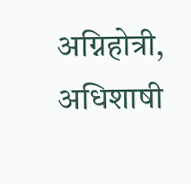अग्निहोत्री, अधिशाषी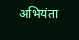अभियंता